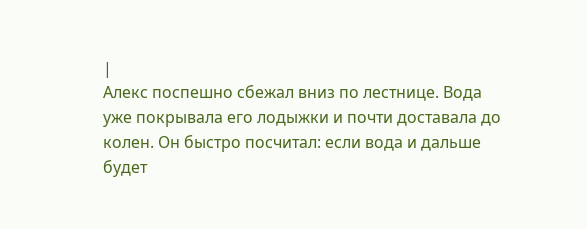|
Алекс поспешно сбежал вниз по лестнице. Вода уже покрывала его лодыжки и почти доставала до колен. Он быстро посчитал: если вода и дальше будет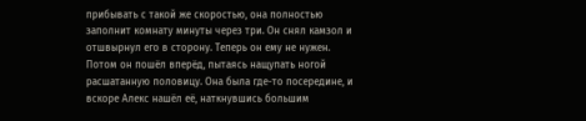прибывать с такой же скоростью, она полностью заполнит комнату минуты через три. Он снял камзол и отшвырнул его в сторону. Теперь он ему не нужен. Потом он пошёл вперёд, пытаясь нащупать ногой расшатанную половицу. Она была где-то посередине, и вскоре Алекс нашёл её, наткнувшись большим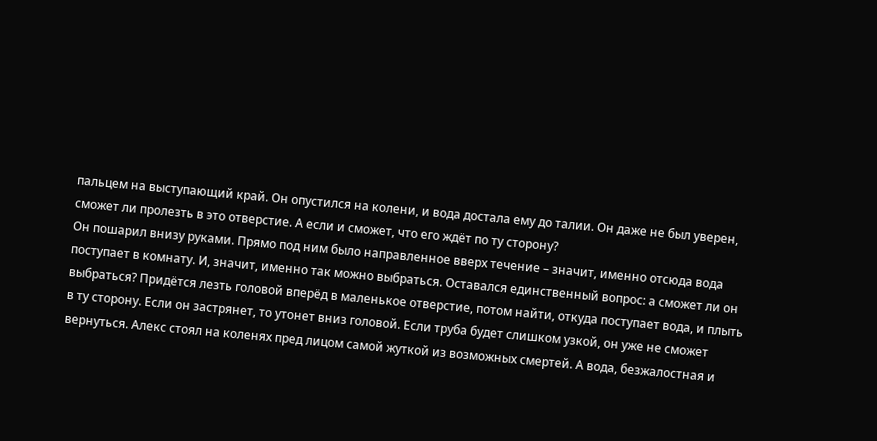пальцем на выступающий край. Он опустился на колени, и вода достала ему до талии. Он даже не был уверен, сможет ли пролезть в это отверстие. А если и сможет, что его ждёт по ту сторону?
Он пошарил внизу руками. Прямо под ним было направленное вверх течение – значит, именно отсюда вода поступает в комнату. И, значит, именно так можно выбраться. Оставался единственный вопрос: а сможет ли он выбраться? Придётся лезть головой вперёд в маленькое отверстие, потом найти, откуда поступает вода, и плыть в ту сторону. Если он застрянет, то утонет вниз головой. Если труба будет слишком узкой, он уже не сможет вернуться. Алекс стоял на коленях пред лицом самой жуткой из возможных смертей. А вода, безжалостная и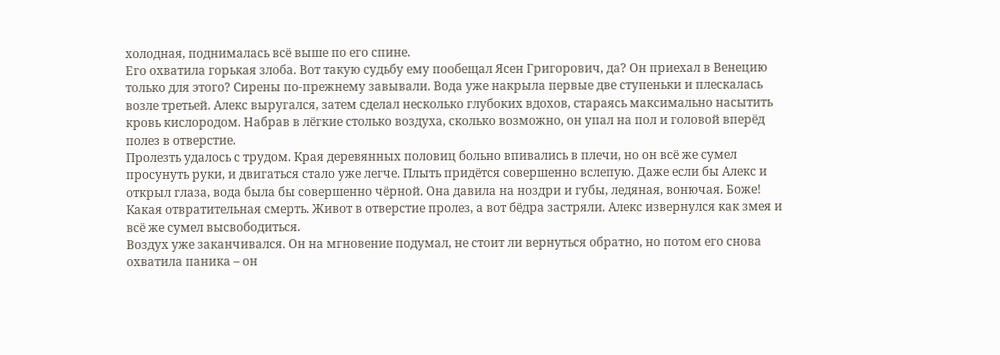холодная, поднималась всё выше по его спине.
Его охватила горькая злоба. Вот такую судьбу ему пообещал Ясен Григорович, да? Он приехал в Венецию только для этого? Сирены по-прежнему завывали. Вода уже накрыла первые две ступеньки и плескалась возле третьей. Алекс выругался, затем сделал несколько глубоких вдохов, стараясь максимально насытить кровь кислородом. Набрав в лёгкие столько воздуха, сколько возможно, он упал на пол и головой вперёд полез в отверстие.
Пролезть удалось с трудом. Края деревянных половиц больно впивались в плечи, но он всё же сумел просунуть руки, и двигаться стало уже легче. Плыть придётся совершенно вслепую. Даже если бы Алекс и открыл глаза, вода была бы совершенно чёрной. Она давила на ноздри и губы, ледяная, вонючая. Боже! Какая отвратительная смерть. Живот в отверстие пролез, а вот бёдра застряли. Алекс извернулся как змея и всё же сумел высвободиться.
Воздух уже заканчивался. Он на мгновение подумал, не стоит ли вернуться обратно, но потом его снова охватила паника – он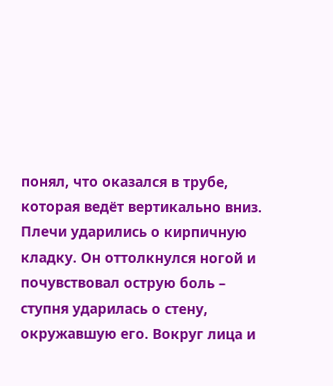понял, что оказался в трубе, которая ведёт вертикально вниз. Плечи ударились о кирпичную кладку. Он оттолкнулся ногой и почувствовал острую боль – ступня ударилась о стену, окружавшую его. Вокруг лица и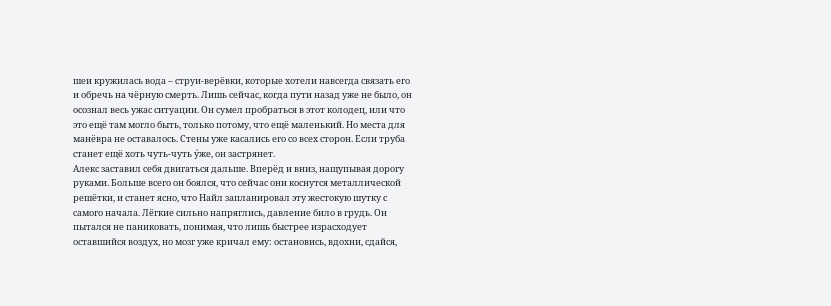шеи кружилась вода – струи-верёвки, которые хотели навсегда связать его и обречь на чёрную смерть. Лишь сейчас, когда пути назад уже не было, он осознал весь ужас ситуации. Он сумел пробраться в этот колодец, или что это ещё там могло быть, только потому, что ещё маленький. Но места для манёвра не оставалось. Стены уже касались его со всех сторон. Если труба станет ещё хоть чуть-чуть у́же, он застрянет.
Алекс заставил себя двигаться дальше. Вперёд и вниз, нащупывая дорогу руками. Больше всего он боялся, что сейчас они коснутся металлической решётки, и станет ясно, что Найл запланировал эту жестокую шутку с самого начала. Лёгкие сильно напряглись, давление било в грудь. Он пытался не паниковать, понимая, что лишь быстрее израсходует оставшийся воздух, но мозг уже кричал ему: остановись, вдохни, сдайся,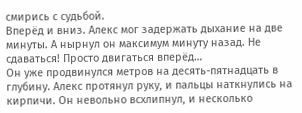смирись с судьбой.
Вперёд и вниз. Алекс мог задержать дыхание на две минуты. А нырнул он максимум минуту назад. Не сдаваться! Просто двигаться вперёд…
Он уже продвинулся метров на десять-пятнадцать в глубину. Алекс протянул руку, и пальцы наткнулись на кирпичи. Он невольно всхлипнул, и несколько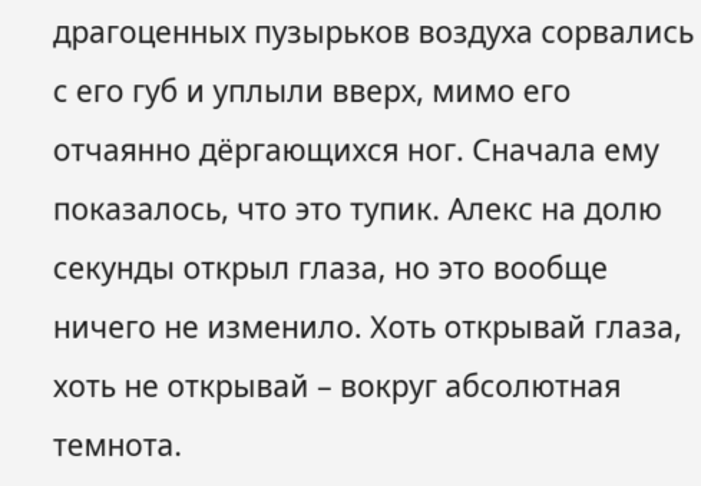драгоценных пузырьков воздуха сорвались с его губ и уплыли вверх, мимо его отчаянно дёргающихся ног. Сначала ему показалось, что это тупик. Алекс на долю секунды открыл глаза, но это вообще ничего не изменило. Хоть открывай глаза, хоть не открывай – вокруг абсолютная темнота.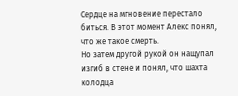Сердце на мгновение перестало биться. В этот момент Алекс понял, что же такое смерть.
Но затем другой рукой он нащупал изгиб в стене и понял, что шахта колодца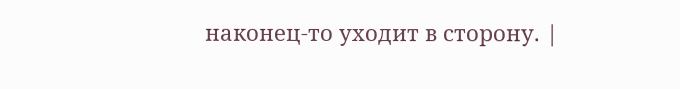наконец-то уходит в сторону. |